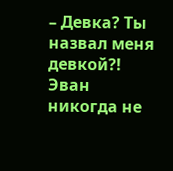– Девка? Ты назвал меня девкой?!
Эван никогда не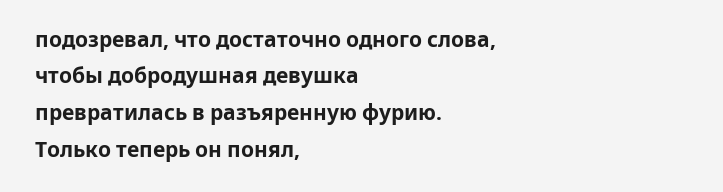подозревал, что достаточно одного слова, чтобы добродушная девушка превратилась в разъяренную фурию. Только теперь он понял,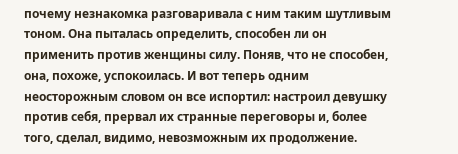почему незнакомка разговаривала с ним таким шутливым тоном. Она пыталась определить, способен ли он применить против женщины силу. Поняв, что не способен, она, похоже, успокоилась. И вот теперь одним неосторожным словом он все испортил: настроил девушку против себя, прервал их странные переговоры и, более того, сделал, видимо, невозможным их продолжение.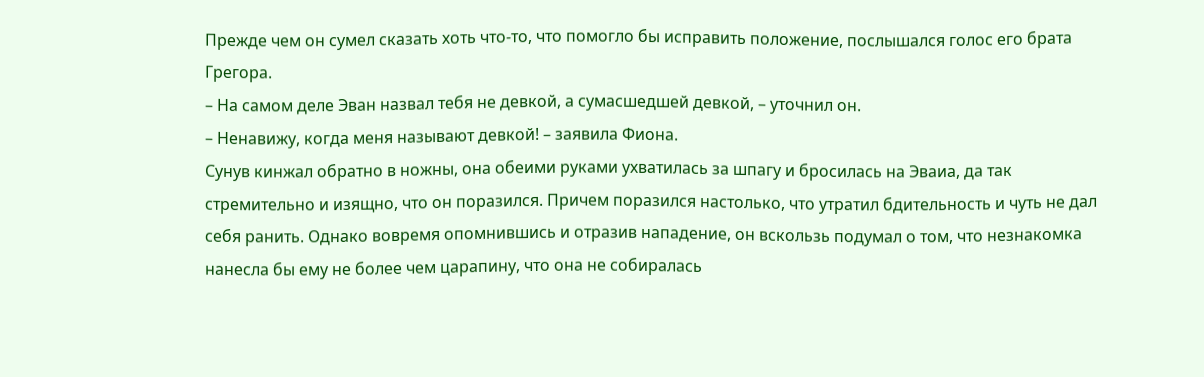Прежде чем он сумел сказать хоть что-то, что помогло бы исправить положение, послышался голос его брата Грегора.
– На самом деле Эван назвал тебя не девкой, а сумасшедшей девкой, – уточнил он.
– Ненавижу, когда меня называют девкой! – заявила Фиона.
Сунув кинжал обратно в ножны, она обеими руками ухватилась за шпагу и бросилась на Эваиа, да так стремительно и изящно, что он поразился. Причем поразился настолько, что утратил бдительность и чуть не дал себя ранить. Однако вовремя опомнившись и отразив нападение, он вскользь подумал о том, что незнакомка нанесла бы ему не более чем царапину, что она не собиралась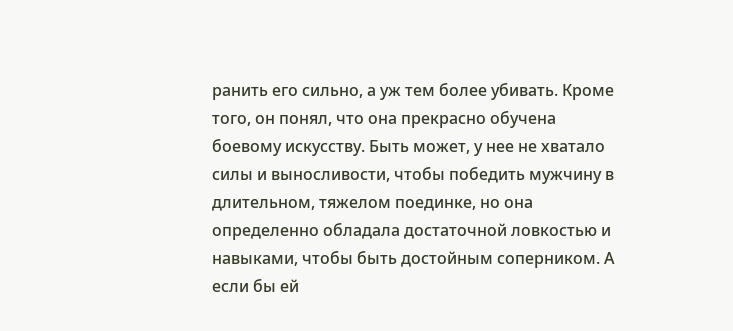ранить его сильно, а уж тем более убивать. Кроме того, он понял, что она прекрасно обучена боевому искусству. Быть может, у нее не хватало силы и выносливости, чтобы победить мужчину в длительном, тяжелом поединке, но она определенно обладала достаточной ловкостью и навыками, чтобы быть достойным соперником. А если бы ей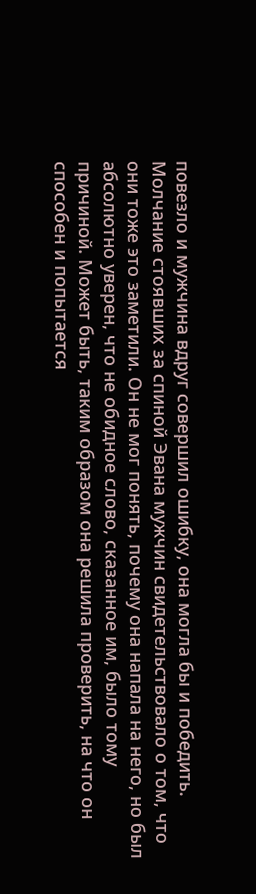повезло и мужчина вдруг совершил ошибку, она могла бы и победить. Молчание стоявших за спиной Эвана мужчин свидетельствовало о том, что они тоже это заметили. Он не мог понять, почему она напала на него, но был абсолютно уверен, что не обидное слово, сказанное им, было тому причиной. Может быть, таким образом она решила проверить, на что он способен и попытается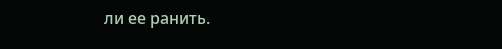ли ее ранить.